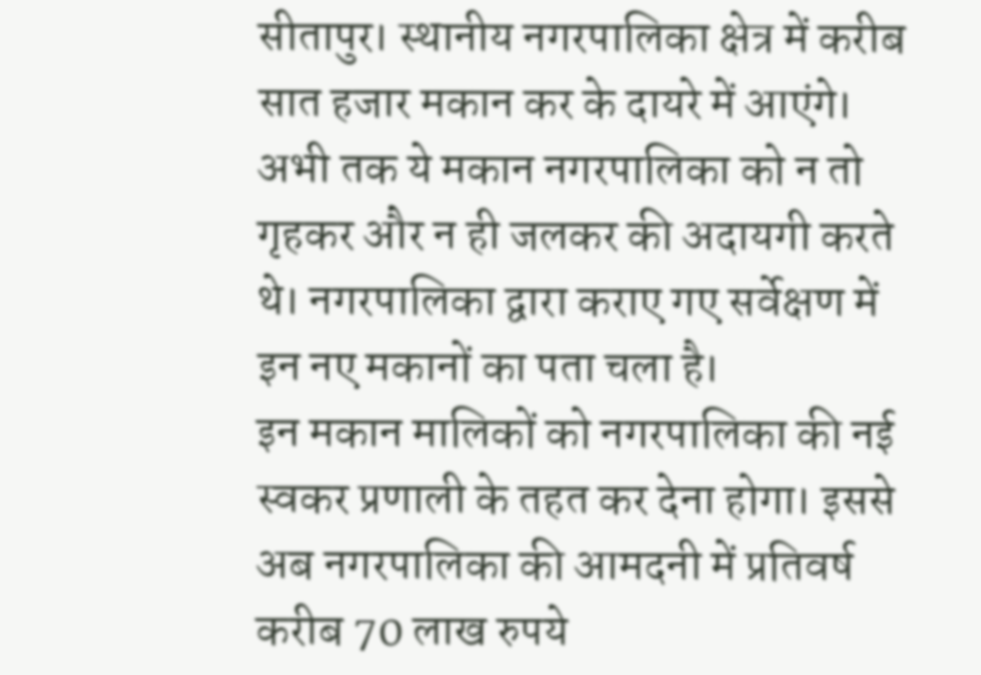सीतापुर। स्थानीय नगरपालिका क्षेत्र में करीब सात हजार मकान कर के दायरे में आएंगे। अभी तक ये मकान नगरपालिका को न तो गृहकर और न ही जलकर की अदायगी करते थे। नगरपालिका द्वारा कराए गए सर्वेक्षण में इन नए मकानों का पता चला है।
इन मकान मालिकों को नगरपालिका की नई स्वकर प्रणाली के तहत कर देना होगा। इससे अब नगरपालिका की आमदनी में प्रतिवर्ष करीब 70 लाख रुपये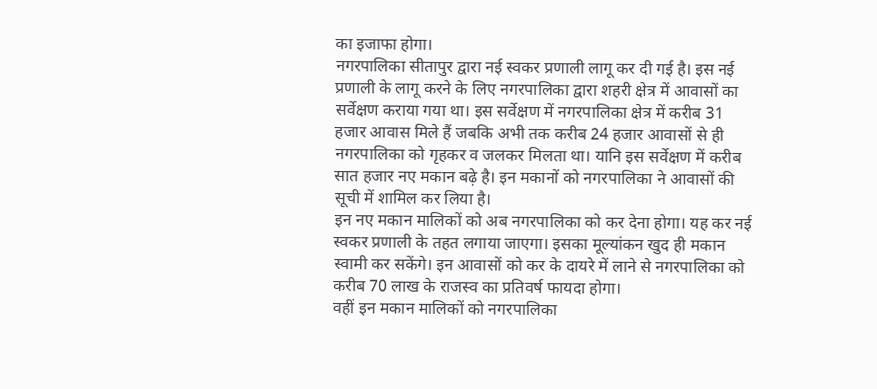का इजाफा होगा।
नगरपालिका सीतापुर द्वारा नई स्वकर प्रणाली लागू कर दी गई है। इस नई प्रणाली के लागू करने के लिए नगरपालिका द्वारा शहरी क्षेत्र में आवासों का सर्वेक्षण कराया गया था। इस सर्वेक्षण में नगरपालिका क्षेत्र में करीब 31 हजार आवास मिले हैं जबकि अभी तक करीब 24 हजार आवासों से ही नगरपालिका को गृहकर व जलकर मिलता था। यानि इस सर्वेक्षण में करीब सात हजार नए मकान बढ़े है। इन मकानों को नगरपालिका ने आवासों की सूची में शामिल कर लिया है।
इन नए मकान मालिकों को अब नगरपालिका को कर देना होगा। यह कर नई स्वकर प्रणाली के तहत लगाया जाएगा। इसका मूल्यांकन खुद ही मकान स्वामी कर सकेंगे। इन आवासों को कर के दायरे में लाने से नगरपालिका को करीब 70 लाख के राजस्व का प्रतिवर्ष फायदा होगा।
वहीं इन मकान मालिकों को नगरपालिका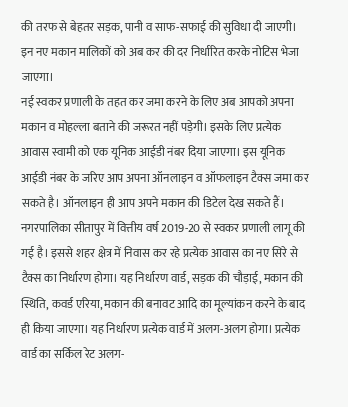की तरफ से बेहतर सड़क, पानी व साफ-सफाई की सुविधा दी जाएगी। इन नए मकान मालिकों को अब कर की दर निर्धारित करके नोटिस भेजा जाएगा।
नई स्वकर प्रणाली के तहत कर जमा करने के लिए अब आपको अपना मकान व मोहल्ला बताने की जरूरत नहीं पड़ेगी। इसके लिए प्रत्येक आवास स्वामी को एक यूनिक आईडी नंबर दिया जाएगा। इस यूनिक आईडी नंबर के जरिए आप अपना ऑनलाइन व ऑफलाइन टैक्स जमा कर सकते है। ऑनलाइन ही आप अपने मकान की डिटेल देख सकते हैं।
नगरपालिका सीतापुर में वित्तीय वर्ष 2019-20 से स्वकर प्रणाली लागू की गई है। इससे शहर क्षेत्र में निवास कर रहे प्रत्येक आवास का नए सिरे से टैक्स का निर्धारण होगा। यह निर्धारण वार्ड, सड़क की चौड़ाई, मकान की स्थिति, कवर्ड एरिया, मकान की बनावट आदि का मूल्यांकन करने के बाद ही किया जाएगा। यह निर्धारण प्रत्येक वार्ड में अलग-अलग होगा। प्रत्येक वार्ड का सर्किल रेट अलग-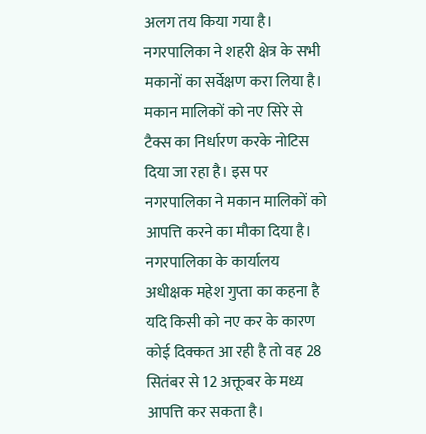अलग तय किया गया है।
नगरपालिका ने शहरी क्षेत्र के सभी मकानों का सर्वेक्षण करा लिया है। मकान मालिकों को नए सिरे से टैक्स का निर्धारण करके नोटिस दिया जा रहा है। इस पर नगरपालिका ने मकान मालिकों को आपत्ति करने का मौका दिया है।
नगरपालिका के कार्यालय अधीक्षक महेश गुप्ता का कहना है यदि किसी को नए कर के कारण कोई दिक्कत आ रही है तो वह 28 सितंबर से 12 अक्तूबर के मध्य आपत्ति कर सकता है।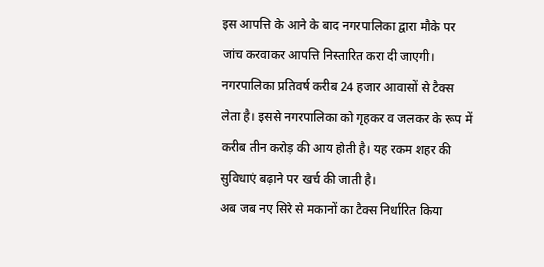इस आपत्ति के आने के बाद नगरपालिका द्वारा मौके पर जांच करवाकर आपत्ति निस्तारित करा दी जाएगी।
नगरपालिका प्रतिवर्ष करीब 24 हजार आवासों से टैक्स लेता है। इससे नगरपालिका को गृहकर व जलकर के रूप में करीब तीन करोड़ की आय होती है। यह रकम शहर की सुविधाएं बढ़ाने पर खर्च की जाती है।
अब जब नए सिरे से मकानों का टैक्स निर्धारित किया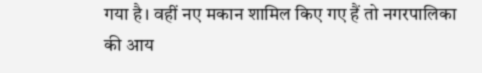गया है। वहीं नए मकान शामिल किए गए हैं तो नगरपालिका की आय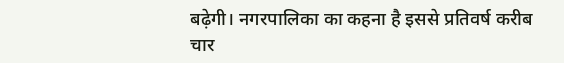बढ़ेगी। नगरपालिका का कहना है इससे प्रतिवर्ष करीब चार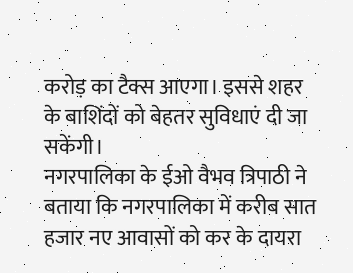करोड़ का टैक्स आएगा। इससे शहर के बाशिंदों को बेहतर सुविधाएं दी जा सकेंगी।
नगरपालिका के ईओ वैभव त्रिपाठी ने बताया कि नगरपालिका में करीब सात हजार नए आवासों को कर के दायरा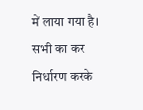में लाया गया है। सभी का कर निर्धारण करके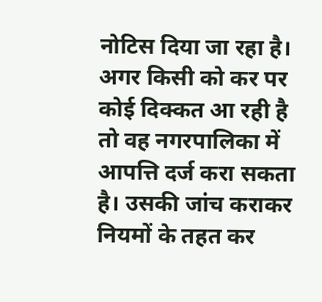नोटिस दिया जा रहा है। अगर किसी को कर पर कोई दिक्कत आ रही है तो वह नगरपालिका में आपत्ति दर्ज करा सकता है। उसकी जांच कराकर नियमों के तहत कर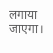लगाया जाएगा।